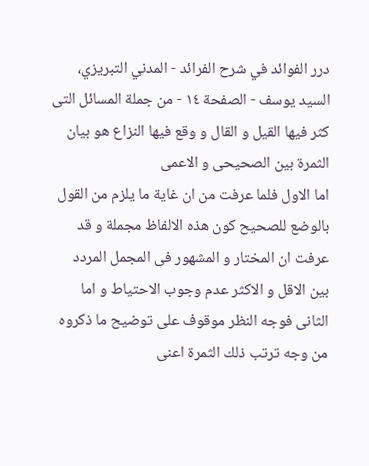درر الفوائد في شرح الفرائد - المدني التبريزي، السيد يوسف - الصفحة ١٤ - من جملة المسائل التى كثر فيها القيل و القال و وقع فيها النزاع هو بيان الثمرة بين الصحيحى و الاعمى
اما الاول فلما عرفت من ان غاية ما يلزم من القول بالوضع للصحيح كون هذه الالفاظ مجملة و قد عرفت ان المختار و المشهور فى المجمل المردد بين الاقل و الاكثر عدم وجوب الاحتياط و اما الثانى فوجه النظر موقوف على توضيح ما ذكروه من وجه ترتب ذلك الثمرة اعنى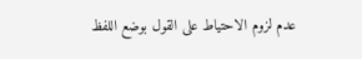عدم لزوم الاحتياط على القول بوضع اللفظ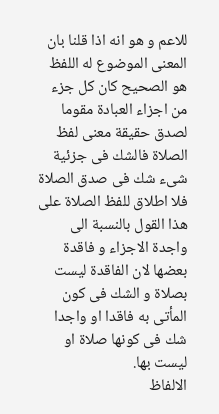للاعم و هو انه اذا قلنا بان المعنى الموضوع له اللفظ هو الصحيح كان كل جزء من اجزاء العبادة مقوما لصدق حقيقة معنى لفظ الصلاة فالشك فى جزئية شىء شك فى صدق الصلاة فلا اطلاق للفظ الصلاة على هذا القول بالنسبة الى واجدة الاجزاء و فاقدة بعضها لان الفاقدة ليست بصلاة و الشك فى كون المأتى به فاقدا او واجدا شك فى كونها صلاة او ليست بها.
الالفاظ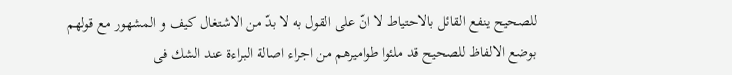للصحيح ينفع القائل بالاحتياط لا انّ على القول به لا بدّ من الاشتغال كيف و المشهور مع قولهم بوضع الالفاظ للصحيح قد ملئوا طواميرهم من اجراء اصالة البراءة عند الشك فى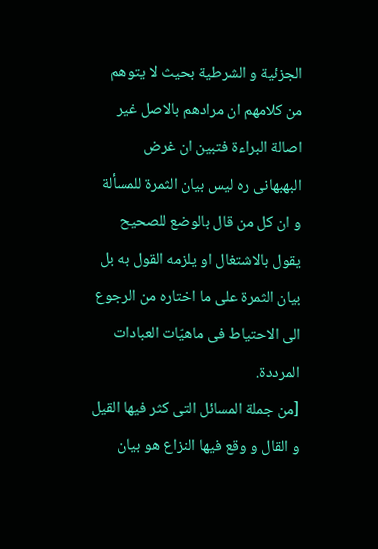الجزئية و الشرطية بحيث لا يتوهم من كلامهم ان مرادهم بالاصل غير اصالة البراءة فتبين ان غرض البهبهانى ره ليس بيان الثمرة للمسألة و ان كل من قال بالوضع للصحيح يقول بالاشتغال او يلزمه القول به بل بيان الثمرة على ما اختاره من الرجوع الى الاحتياط فى ماهيّات العبادات المرددة.
[من جملة المسائل التى كثر فيها القيل و القال و وقع فيها النزاع هو بيان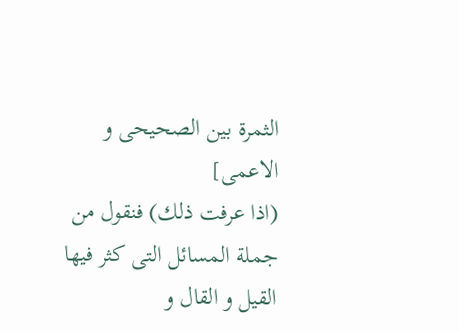الثمرة بين الصحيحى و الاعمى]
(اذا عرفت ذلك) فنقول من جملة المسائل التى كثر فيها القيل و القال و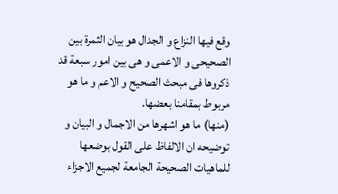وقع فيها النزاع و الجدال هو بيان الثمرة بين الصحيحى و الاعمى و هى بين امور سبعة قد ذكروها فى مبحث الصحيح و الاعم و ما هو مربوط بمقامنا بعضها.
(منها) ما هو اشهرها من الاجمال و البيان و توضيحه ان الالفاظ على القول بوضعها للماهيات الصحيحة الجامعة لجميع الاجزاء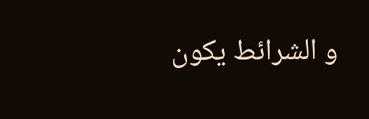و الشرائط يكون